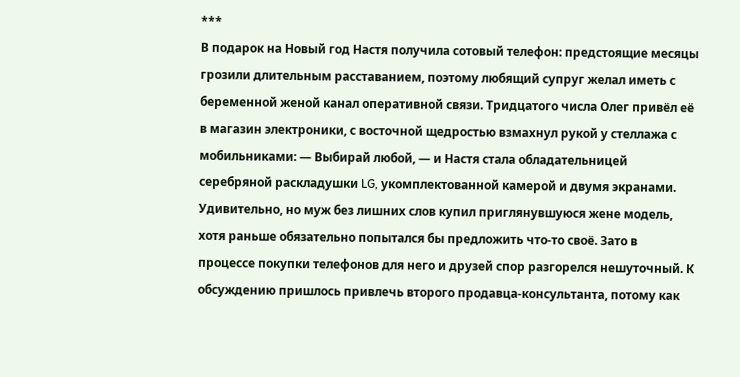***
В подарок на Новый год Настя получила сотовый телефон: предстоящие месяцы грозили длительным расставанием, поэтому любящий супруг желал иметь с беременной женой канал оперативной связи. Тридцатого числа Олег привёл её в магазин электроники, с восточной щедростью взмахнул рукой у стеллажа с мобильниками: — Выбирай любой, — и Настя стала обладательницей серебряной раскладушки LG, укомплектованной камерой и двумя экранами. Удивительно, но муж без лишних слов купил приглянувшуюся жене модель, хотя раньше обязательно попытался бы предложить что-то своё. Зато в процессе покупки телефонов для него и друзей спор разгорелся нешуточный. К обсуждению пришлось привлечь второго продавца-консультанта, потому как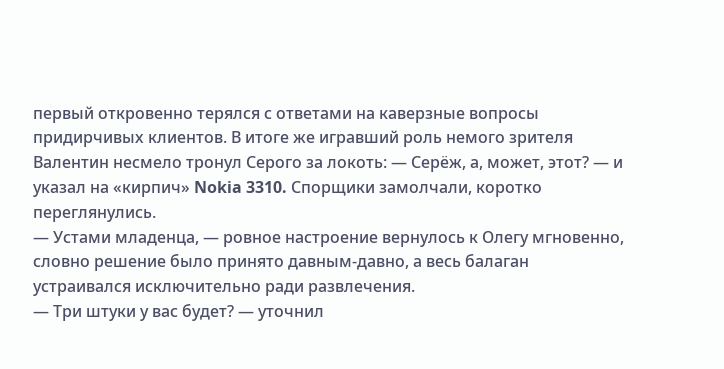первый откровенно терялся с ответами на каверзные вопросы придирчивых клиентов. В итоге же игравший роль немого зрителя Валентин несмело тронул Серого за локоть: — Серёж, а, может, этот? — и указал на «кирпич» Nokia 3310. Спорщики замолчали, коротко переглянулись.
— Устами младенца, — ровное настроение вернулось к Олегу мгновенно, словно решение было принято давным-давно, а весь балаган устраивался исключительно ради развлечения.
— Три штуки у вас будет? — уточнил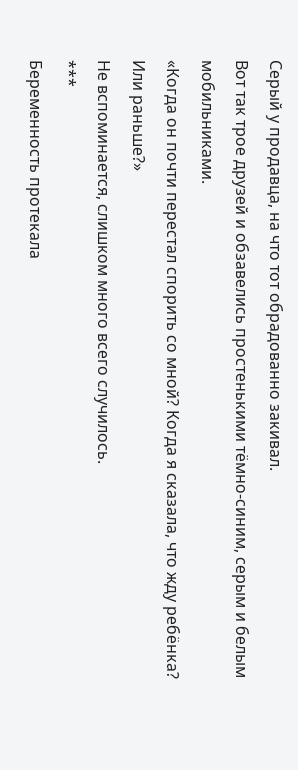Серый у продавца, на что тот обрадованно закивал.
Вот так трое друзей и обзавелись простенькими тёмно-синим, серым и белым мобильниками.
«Когда он почти перестал спорить со мной? Когда я сказала, что жду ребёнка? Или раньше?»
Не вспоминается, слишком много всего случилось.
***
Беременность протекала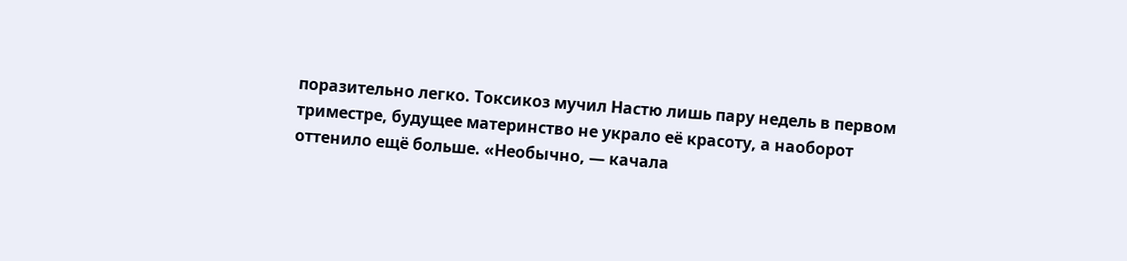поразительно легко. Токсикоз мучил Настю лишь пару недель в первом триместре, будущее материнство не украло её красоту, а наоборот оттенило ещё больше. «Необычно, — качала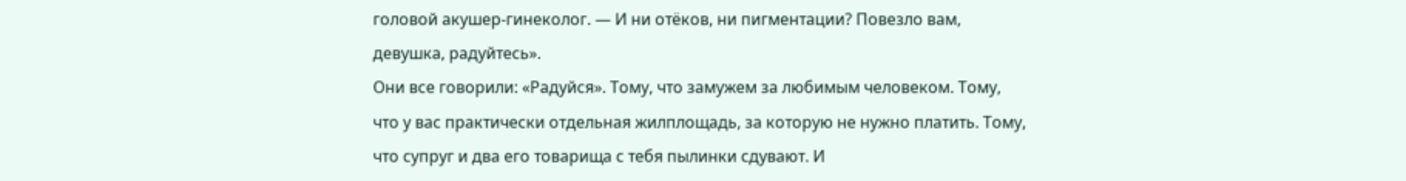головой акушер-гинеколог. — И ни отёков, ни пигментации? Повезло вам, девушка, радуйтесь».
Они все говорили: «Радуйся». Тому, что замужем за любимым человеком. Тому, что у вас практически отдельная жилплощадь, за которую не нужно платить. Тому, что супруг и два его товарища с тебя пылинки сдувают. И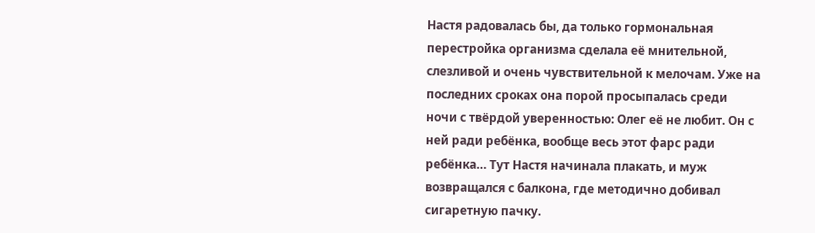Настя радовалась бы, да только гормональная перестройка организма сделала её мнительной, слезливой и очень чувствительной к мелочам. Уже на последних сроках она порой просыпалась среди ночи с твёрдой уверенностью: Олег её не любит. Он с ней ради ребёнка, вообще весь этот фарс ради ребёнка… Тут Настя начинала плакать, и муж возвращался с балкона, где методично добивал сигаретную пачку.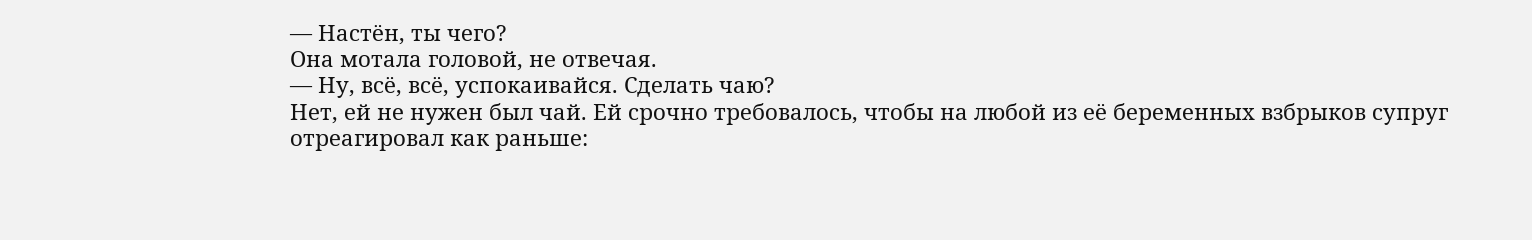— Настён, ты чего?
Она мотала головой, не отвечая.
— Ну, всё, всё, успокаивайся. Сделать чаю?
Нет, ей не нужен был чай. Ей срочно требовалось, чтобы на любой из её беременных взбрыков супруг отреагировал как раньше: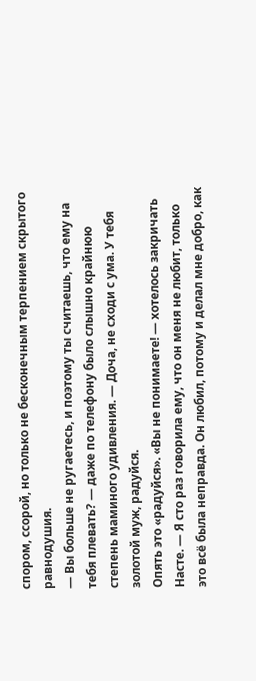спором, ссорой, но только не бесконечным терпением скрытого равнодушия.
— Вы больше не ругаетесь, и поэтому ты считаешь, что ему на тебя плевать? — даже по телефону было слышно крайнюю степень маминого удивления. — Доча, не сходи с ума. У тебя золотой муж, радуйся.
Опять это «радуйся». «Вы не понимаете! — хотелось закричать Насте. — Я сто раз говорила ему, что он меня не любит, только это всё была неправда. Он любил, потому и делал мне добро, как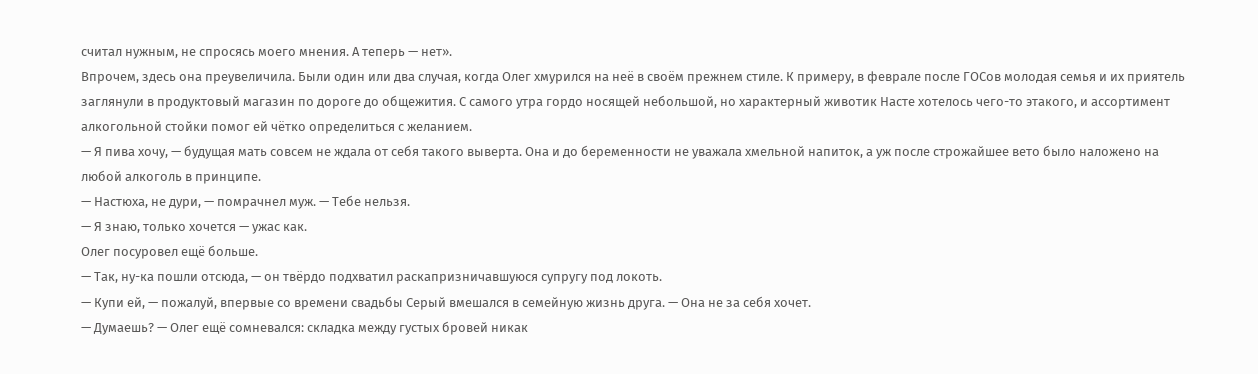считал нужным, не спросясь моего мнения. А теперь — нет».
Впрочем, здесь она преувеличила. Были один или два случая, когда Олег хмурился на неё в своём прежнем стиле. К примеру, в феврале после ГОСов молодая семья и их приятель заглянули в продуктовый магазин по дороге до общежития. С самого утра гордо носящей небольшой, но характерный животик Насте хотелось чего-то этакого, и ассортимент алкогольной стойки помог ей чётко определиться с желанием.
— Я пива хочу, — будущая мать совсем не ждала от себя такого выверта. Она и до беременности не уважала хмельной напиток, а уж после строжайшее вето было наложено на любой алкоголь в принципе.
— Настюха, не дури, — помрачнел муж. — Тебе нельзя.
— Я знаю, только хочется — ужас как.
Олег посуровел ещё больше.
— Так, ну-ка пошли отсюда, — он твёрдо подхватил раскапризничавшуюся супругу под локоть.
— Купи ей, — пожалуй, впервые со времени свадьбы Серый вмешался в семейную жизнь друга. — Она не за себя хочет.
— Думаешь? — Олег ещё сомневался: складка между густых бровей никак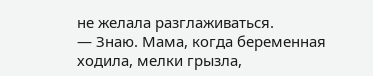не желала разглаживаться.
— Знаю. Мама, когда беременная ходила, мелки грызла,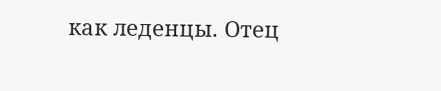как леденцы. Отец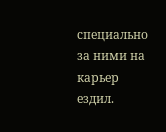специально за ними на карьер ездил.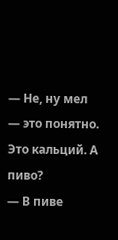— Не, ну мел — это понятно. Это кальций. А пиво?
— В пиве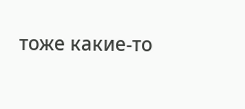тоже какие-то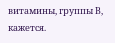витамины, группы B, кажется.